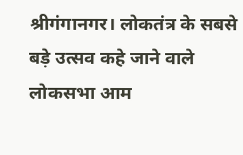श्रीगंगानगर। लोकतंत्र के सबसे बड़े उत्सव कहे जाने वाले लोकसभा आम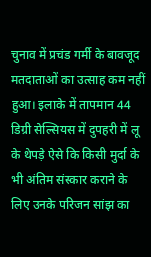चुनाव में प्रचंड गर्मी के बावजूद मतदाताओं का उत्साह कम नहीं हुआ। इलाके में तापमान 44 डिग्री सेल्सियस में दुपहरी में लू के थेपड़े ऐसे कि किसी मुर्दा के भी अंतिम संस्कार कराने के लिए उनके परिजन सांझ का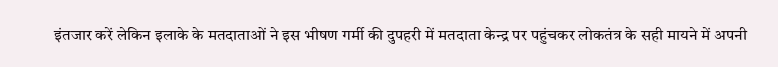इंतजार करें लेकिन इलाके के मतदाताओं ने इस भीषण गर्मी की दुपहरी में मतदाता केन्द्र पर पहुंचकर लोकतंत्र के सही मायने में अपनी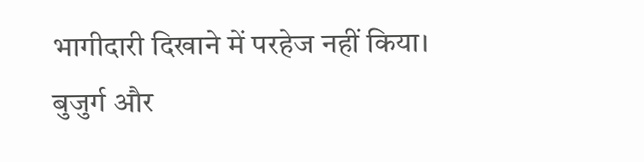भागीदारी दिखाने में परहेज नहीं किया।
बुजुर्ग और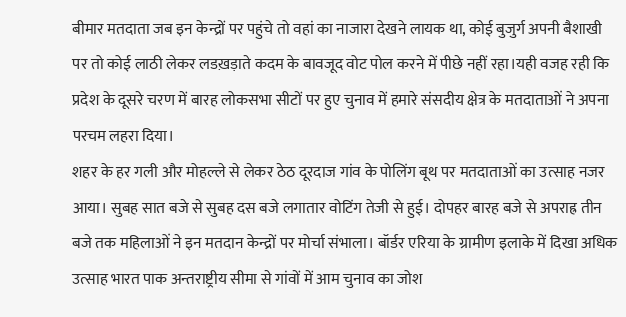बीमार मतदाता जब इन केन्द्रों पर पहुंचे तो वहां का नाजारा देखने लायक था, कोई बुजुर्ग अपनी बैशाखी पर तो कोई लाठी लेकर लडख़ड़ाते कदम के बावजूद वोट पोल करने में पीछे नहीं रहा।यही वजह रही कि प्रदेश के दूसरे चरण में बारह लोकसभा सीटों पर हुए चुनाव में हमारे संसदीय क्षेत्र के मतदाताओं ने अपना परचम लहरा दिया।
शहर के हर गली और मोहल्ले से लेकर ठेठ दूरदाज गांव के पोलिंग बूथ पर मतदाताओं का उत्साह नजर आया। सुबह सात बजे से सुबह दस बजे लगातार वोटिंग तेजी से हुई। दोपहर बारह बजे से अपराह्र तीन बजे तक महिलाओं ने इन मतदान केन्द्रों पर मोर्चा संभाला। बॉर्डर एरिया के ग्रामीण इलाके में दिखा अधिक उत्साह भारत पाक अन्तराष्ट्रीय सीमा से गांवों में आम चुनाव का जोश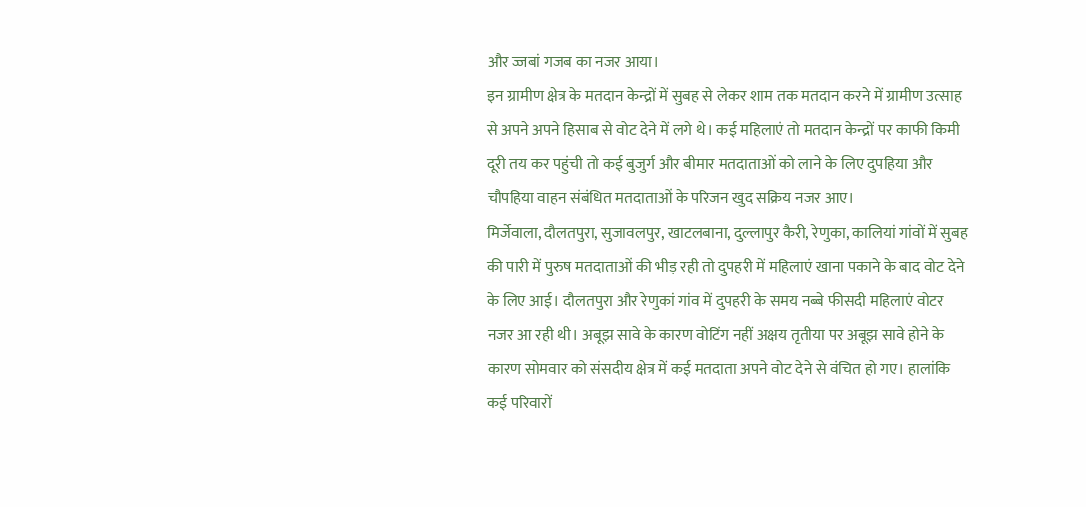और ज्जबां गजब का नजर आया।
इन ग्रामीण क्षेत्र के मतदान केन्द्रों में सुबह से लेकर शाम तक मतदान करने में ग्रामीण उत्साह से अपने अपने हिसाब से वोट देने में लगे थे। कई महिलाएं तो मतदान केन्द्रों पर काफी किमी दूरी तय कर पहुंची तो कई बुजुर्ग और बीमार मतदाताओं को लाने के लिए दुपहिया और चौपहिया वाहन संबंधित मतदाताओं के परिजन खुद सक्रिय नजर आए।
मिर्जेवाला, दौलतपुरा, सुजावलपुर, खाटलबाना, दुल्लापुर कैरी, रेणुका, कालियां गांवों में सुबह की पारी में पुरुष मतदाताओं की भीड़ रही तो दुपहरी में महिलाएं खाना पकाने के बाद वोट देने के लिए आई। दौलतपुरा और रेणुकां गांव में दुपहरी के समय नब्बे फीसदी महिलाएं वोटर नजर आ रही थी। अबूझ सावे के कारण वोटिंग नहीं अक्षय तृतीया पर अबूझ सावे होने के कारण सोमवार को संसदीय क्षेत्र में कई मतदाता अपने वोट देने से वंचित हो गए। हालांकि कई परिवारों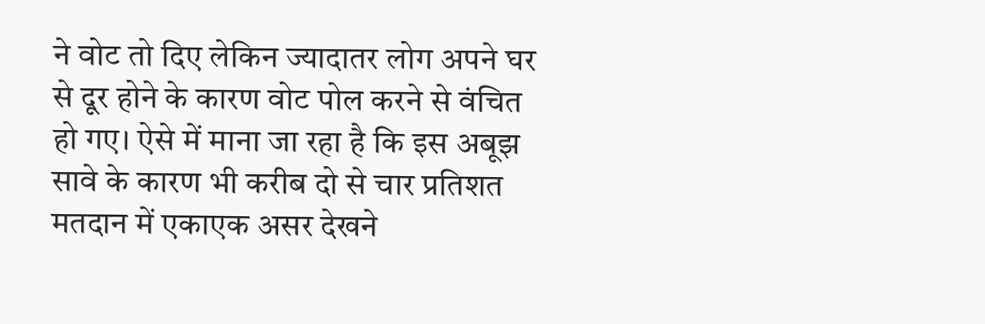ने वोट तो दिए लेकिन ज्यादातर लोग अपने घर से दूर होने के कारण वोट पोल करने से वंचित हो गए। ऐसे में माना जा रहा है कि इस अबूझ सावे के कारण भी करीब दो से चार प्रतिशत मतदान में एकाएक असर देखने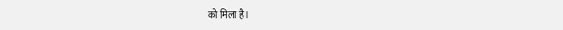को मिला है।